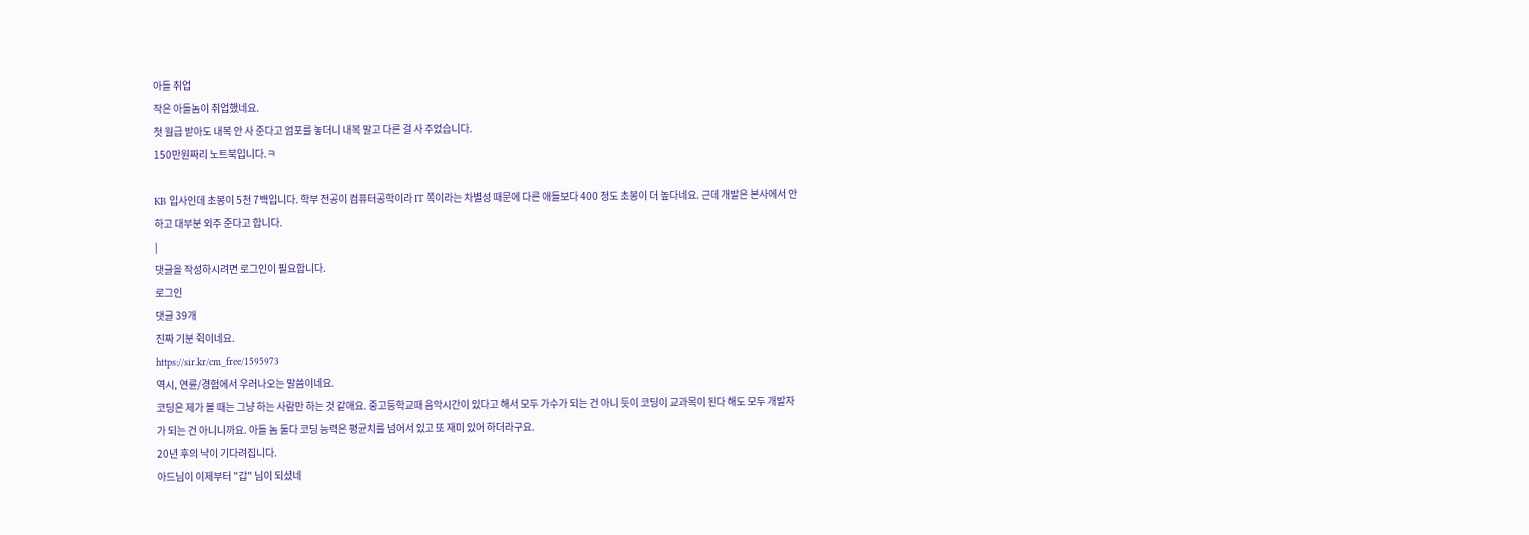아들 취업
작은 아들놈이 취업했네요.
첫 월급 받아도 내복 안 사 준다고 엄포를 놓더니 내복 말고 다른 걸 사 주었습니다.
150만원짜리 노트북입니다.ㅋ

KB 입사인데 초봉이 5천 7백입니다. 학부 전공이 컴퓨터공학이라 IT 쪽이라는 차별성 때문에 다른 애들보다 400 정도 초봉이 더 높다네요. 근데 개발은 본사에서 안 하고 대부분 외주 준다고 합니다.
|
댓글을 작성하시려면 로그인이 필요합니다.
로그인
댓글 39개
진짜 기분 쥑이네요.
https://sir.kr/cm_free/1595973
역시, 연륜/경험에서 우러나오는 말씀이네요.
코딩은 제가 볼 때는 그냥 하는 사람만 하는 것 같애요. 중고등학교때 음악시간이 있다고 해서 모두 가수가 되는 건 아니 듯이 코딩이 교과목이 된다 해도 모두 개발자가 되는 건 아니니까요. 아들 놈 둘다 코딩 능력은 평균치를 넘어서 있고 또 재미 있어 하더라구요.
20년 후의 냑이 기다려집니다.
아드님이 이제부터 "갑" 님이 되셨네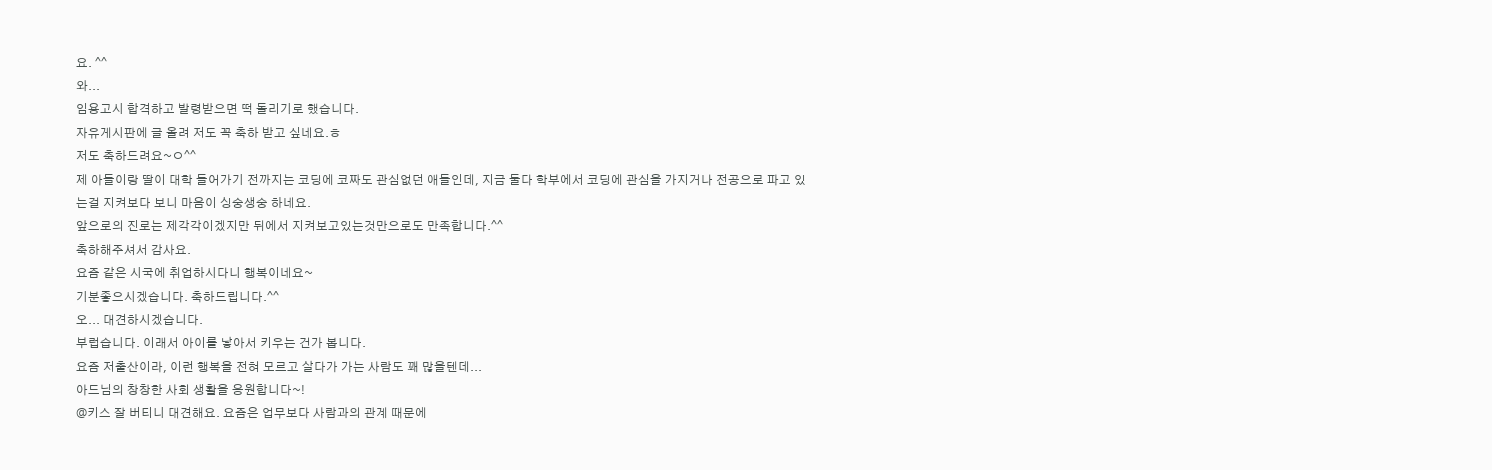요. ^^
와...
임용고시 합격하고 발령받으면 떡 돌리기로 했습니다.
자유게시판에 글 올려 저도 꼭 축하 받고 싶네요.ㅎ
저도 축하드려요~ㅇ^^
제 아들이랑 딸이 대학 들어가기 전까지는 코딩에 코짜도 관심없던 애들인데, 지금 둘다 학부에서 코딩에 관심을 가지거나 전공으로 파고 있는걸 지켜보다 보니 마음이 싱숭생숭 하네요.
앞으로의 진로는 제각각이겠지만 뒤에서 지켜보고있는것만으로도 만족합니다.^^
축하해주셔서 감사요.
요즘 같은 시국에 취업하시다니 행복이네요~
기분좋으시겠습니다. 축하드립니다.^^
오... 대견하시겠습니다.
부럽습니다. 이래서 아이를 낳아서 키우는 건가 봅니다.
요즘 저출산이라, 이런 행복을 전혀 모르고 살다가 가는 사람도 꽤 많을텐데...
아드님의 창창한 사회 생활을 응원합니다~!
@키스 잘 버티니 대견해요. 요즘은 업무보다 사람과의 관계 때문에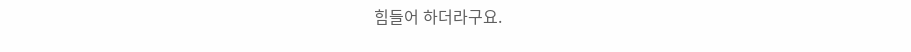힘들어 하더라구요.